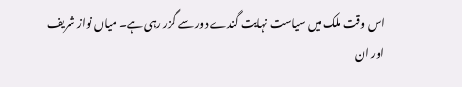اس وقت ملک میں سیاست نہایت گندے دور سے گزر رہی ہے۔ میاں نواز شریف اور ان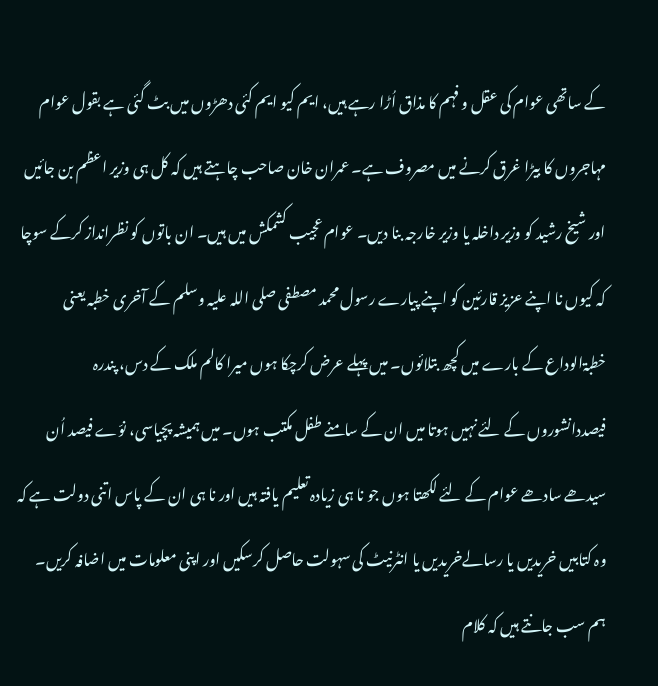کے ساتھی عوام کی عقل و فہم کا مذاق اُڑا رہے ہیں، ایم کیو ایم کئی دھڑوں میں بٹ گئی ہے بقول عوام مہاجروں کا بیڑا غرق کرنے میں مصروف ہے۔ عمران خان صاحب چاہتے ہیں کہ کل ہی وزیر اعظم بن جائیں اور شیخ رشید کو وزیر داخلہ یا وزیر خارجہ بنا دیں۔ عوام عجیب کشمکش میں ہیں۔ ان باتوں کو نظرانداز کرکے سوچا کہ کیوں نا اپنے عزیز قارئین کو اپنے پیارے رسول محمد مصطفی صلی اللہ علیہ وسلم کے آخری خطبہ یعنی خطبۃالوداع کے بارے میں کچھ بتلائوں۔ میں پہلے عرض کرچکا ہوں میرا کالم ملک کے دس، پندرہ فیصددانشوروں کے لئے نہیں ہوتا میں ان کے سامنے طفل مکتب ہوں۔ میں ہمیشہ پچیاسی، نوّے فیصد اُن سیدھے سادھے عوام کے لئے لکھتا ہوں جو نا ہی زیادہ تعلیم یافتہ ہیں اور نا ہی ان کے پاس اتنی دولت ہے کہ وہ کتابیں خریدیں یا رسالےخریدیں یا انٹرنیٹ کی سہولت حاصل کرسکیں اور اپنی معلومات میں اضافہ کریں۔
ہم سب جانتے ہیں کہ کلام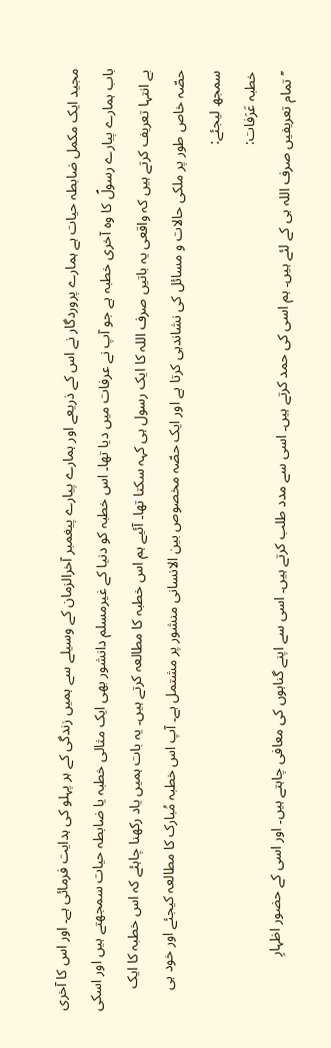مجید ایک مکمل ضابطہ حیات ہے ہمارے پروردگار نے اس کے ذریعے اور ہمارے پیارے پیغمبر آخرالزمان کے وسیلے سے ہمیں زندگی کے ہر پہلو کی ہدایت فرمائی ہے۔ اور اس کا آخری باب ہمارے پیارے رسولؐ کا وہ آخری خطبہ ہے جو آپ نے عرفات میں دیا تھا۔ اس خطبہ کو دنیا کے غیرمسلم دانشور بھی ایک مثالی خطبہ یا ضابطہ حیات سمجھتے ہیں اور اسکی بے انتہا تعریف کرتے ہیں کہ واقعی یہ باتیں صرف اللہ کا ایک رسول ہی کہہ سکتا تھا۔ آئیے ہم اس خطبہ کا مطالعہ کرتے ہیں۔ یہ بات ہمیں یاد رکھنا چاہئے کہ اس خطبہ کا ایک حصّہ خاص طور پر ملکی حالات و مسائل کی نشاندہی کرتا ہے اور ایک حصّہ مخصوص بین الانسانی منشور پر مشتمل ہے۔ آپ اس خطبہ مُبارک کا مطالعہ کیجئے اور خود ہی سمجھ لیجئے:
خطبہ عَرَفات:
’’ تمام تعریفیں صرف اللہ ہی کے لئے ہیں۔ ہم اسی کی حمد کرتے ہیں۔ اسی سے مدد طلب کرتے ہیں۔ اسی سے اپنے گناہوں کی معافی چاہتے ہیں۔ اور اسی کے حضور اظہارِ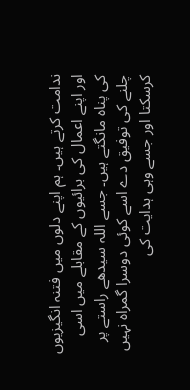ندامت کرتے ہیں۔ ہم اپنے دلوں میں فتنہ انگیزیوں اور اپنے اعمال کی برائیوں کے مقابلے میں اسی کی پناہ مانگتے ہیں۔ جسے اللہ سیدھے راستے پر چلنے کی توفیق دے اسے کوئی دوسرا گمراہ نہیں کرسکتا اور جسے وہی ہدایت کی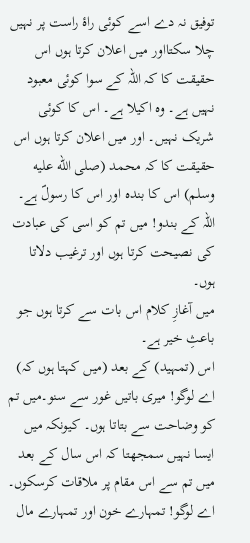توفیق نہ دے اسے کوئی راۂ راست پر نہیں چلا سکتااور میں اعلان کرتا ہوں اس حقیقت کا کہ اللہ کے سوا کوئی معبود نہیں ہے۔ وہ اکیلا ہے۔ اس کا کوئی شریک نہیں۔ اور میں اعلان کرتا ہوں اس حقیقت کا کہ محمد (صلى الله عليه وسلم) اس کا بندہ اور اس کا رسولؐ ہے۔
اللہ کے بندو! میں تم کو اسی کی عبادت کی نصیحت کرتا ہوں اور ترغیب دلاتا ہوں۔
میں آغازِ کلام اس بات سے کرتا ہوں جو باعثِ خیر ہے۔
اس (تمہید) کے بعد (میں کہتا ہوں کہ) اے لوگو! میری باتیں غور سے سنو۔میں تم کو وضاحت سے بتاتا ہوں۔ کیونکہ میں ایسا نہیں سمجھتا کہ اس سال کے بعد میں تم سے اس مقام پر ملاقات کرسکوں۔
اے لوگو! تمہارے خون اور تمہارے مال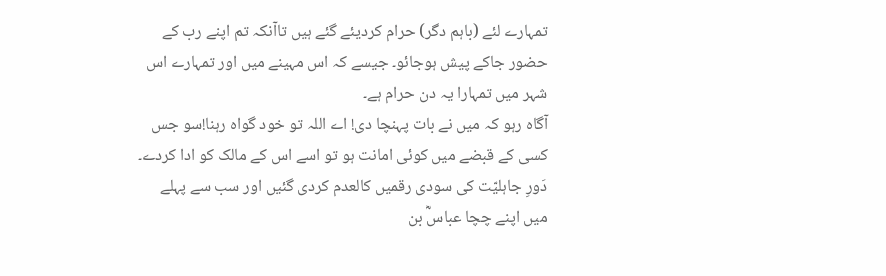تمہارے لئے (باہم دگر) حرام کردیئے گئے ہیں تاآنکہ تم اپنے رب کے حضور جاکے پیش ہوجائو۔ جیسے کہ اس مہینے میں اور تمہارے اس شہر میں تمہارا یہ دن حرام ہے۔
آگاہ رہو کہ میں نے بات پہنچا دی! اے اللہ تو خود گواہ رہنا!سو جس کسی کے قبضے میں کوئی امانت ہو تو اسے اس کے مالک کو ادا کردے۔
دَورِ جاہلیّت کی سودی رقمیں کالعدم کردی گئیں اور سب سے پہلے میں اپنے چچا عباسؓ بن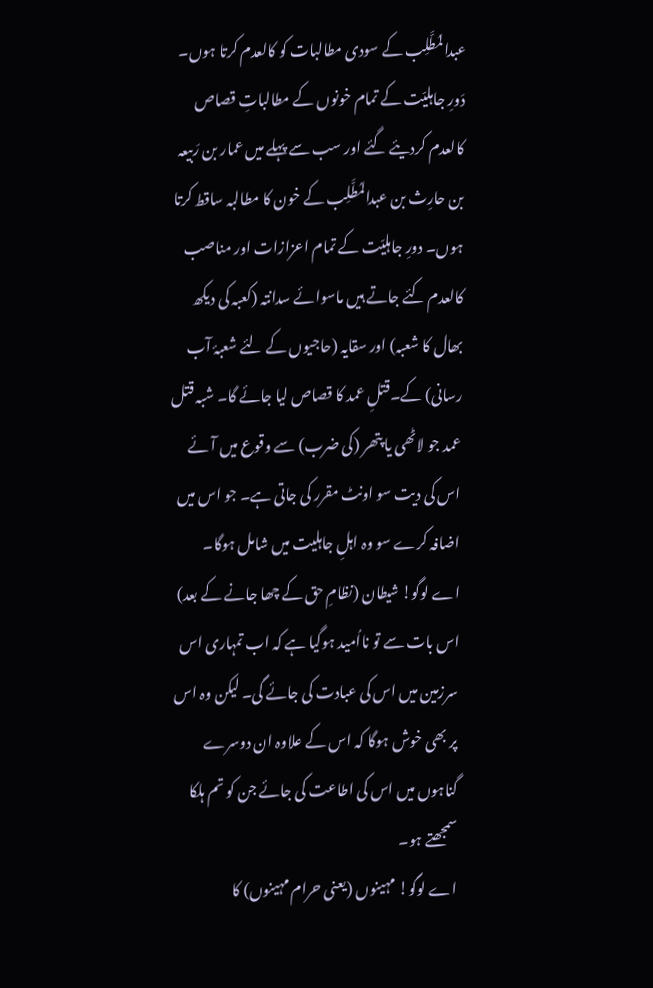عبدالمُطَّلِب کے سودی مطالبات کو کالعدم کرتا ہوں۔
دَورِ جاہلیّت کے تمام خونوں کے مطالباتِ قصاص کالعدم کردیئے گئے اور سب سے پہلے میں عمار بن رَبیعہ بن حارِث بن عبدالمُطَّلِب کے خون کا مطالبہ ساقط کرتا ہوں۔ دورِ جاہلیّت کے تمام اعزازات اور مناصب کالعدم کئے جاتے ہیں ماسوائے سدانتہ (کعبہ کی دیکھ بھال کا شعبہ) اور سقایہ (حاجیوں کے لئے شعبۂ آب رسانی) کے۔قتلِ عمد کا قصاص لیا جائے گا۔ شبہ قتل عمد جو لاٹھی یا پتھر (کی ضرب) سے وقوع میں آئے اس کی دیت سو اونٹ مقرر کی جاتی ہے۔ جو اس میں اضافہ کرے سو وہ اہلِ جاہلیت میں شامل ہوگا۔
اے لوگو! شیطان (نظامِ حق کے چھا جانے کے بعد) اس بات سے تو نااُمید ہوگیا ہے کہ اب تمہاری اس سرزمین میں اس کی عبادت کی جائے گی۔ لیکن وہ اس پر بھی خوش ہوگا کہ اس کے علاوہ ان دوسرے گناہوں میں اس کی اطاعت کی جائے جن کو تم ہلکا سمجھتے ہو۔
اے لوگو! مہینوں (یعنی حرام مہینوں) کا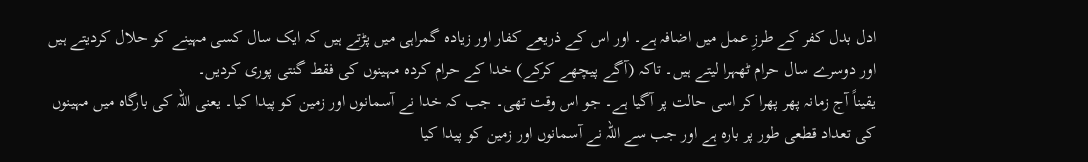ادل بدل کفر کے طرزِ عمل میں اضافہ ہے۔ اور اس کے ذریعے کفار اور زیادہ گمراہی میں پڑتے ہیں کہ ایک سال کسی مہینے کو حلال کردیتے ہیں اور دوسرے سال حرام ٹھہرا لیتے ہیں۔ تاکہ (آگے پیچھے کرکے) خدا کے حرام کردہ مہینوں کی فقط گنتی پوری کردیں۔
یقیناً آج زمانہ پھر پھرا کر اسی حالت پر آگیا ہے۔ جو اس وقت تھی۔ جب کہ خدا نے آسمانوں اور زمین کو پیدا کیا۔ یعنی اللہ کی بارگاہ میں مہینوں کی تعداد قطعی طور پر بارہ ہے اور جب سے اللہ نے آسمانوں اور زمین کو پیدا کیا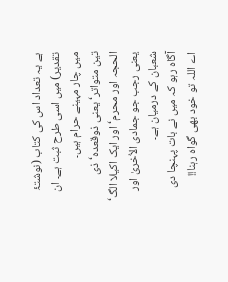ہے یہ تعداد اس کی کتاب (نوشتۂ تقدیر) میں اسی طرح ثبت ہے۔ ان میں چار مہینے حرام ہیں۔
تین متواتر‘ یعنی ذوقعدہ‘ ذی الحجہ اور محرم‘ اور ایک اکیلا الگ‘ یعنی رجب جو جمادی الاُخریٰ اور شعبان کے درمیان ہے۔
آگاہ رہو کہ میں نے بات پہنچا دی اے اللہ تو خود بھی گواہ رہنا!!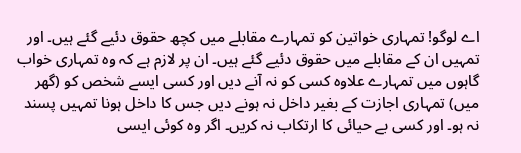اے لوگو! تمہاری خواتین کو تمہارے مقابلے میں کچھ حقوق دئیے گئے ہیں۔ اور تمہیں ان کے مقابلے میں حقوق دئیے گئے ہیں۔ ان پر لازم ہے کہ وہ تمہاری خواب گاہوں میں تمہارے علاوہ کسی کو نہ آنے دیں اور کسی ایسے شخص کو (گھر میں) تمہاری اجازت کے بغیر داخل نہ ہونے دیں جس کا داخل ہونا تمہیں پسند نہ ہو۔ اور کسی بے حیائی کا ارتکاب نہ کریں۔ اگر وہ کوئی ایسی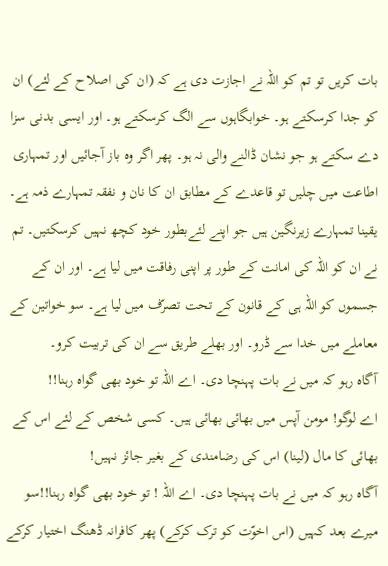بات کریں تو تم کو اللہ نے اجازت دی ہے کہ (ان کی اصلاح کے لئے) ان کو جدا کرسکتے ہو۔ خوابگاہوں سے الگ کرسکتے ہو۔ اور ایسی بدنی سزا دے سکتے ہو جو نشان ڈالنے والی نہ ہو۔ پھر اگر وہ باز آجائیں اور تمہاری اطاعت میں چلیں تو قاعدے کے مطابق ان کا نان و نفقہ تمہارے ذمہ ہے۔ یقینا تمہارے زیرنگین ہیں جو اپنے لئےبطور خود کچھ نہیں کرسکتیں۔ تم نے ان کو اللہ کی امانت کے طور پر اپنی رفاقت میں لیا ہے۔ اور ان کے جسموں کو اللہ ہی کے قانون کے تحت تصرّف میں لیا ہے۔ سو خواتین کے معاملے میں خدا سے ڈرو۔ اور بھلے طریق سے ان کی تربیت کرو۔
آگاہ رہو کہ میں نے بات پہنچا دی۔ اے اللہ تو خود بھی گواہ رہنا!!
اے لوگو! مومن آپس میں بھائی بھائی ہیں۔ کسی شخص کے لئے اس کے بھائی کا مال (لینا) اس کی رضامندی کے بغیر جائز نہیں!
آگاہ رہو کہ میں نے بات پہنچا دی۔ اے اللہ ! تو خود بھی گواہ رہنا!!سو میرے بعد کہیں (اس اخوّت کو ترک کرکے) پھر کافرانہ ڈھنگ اختیار کرکے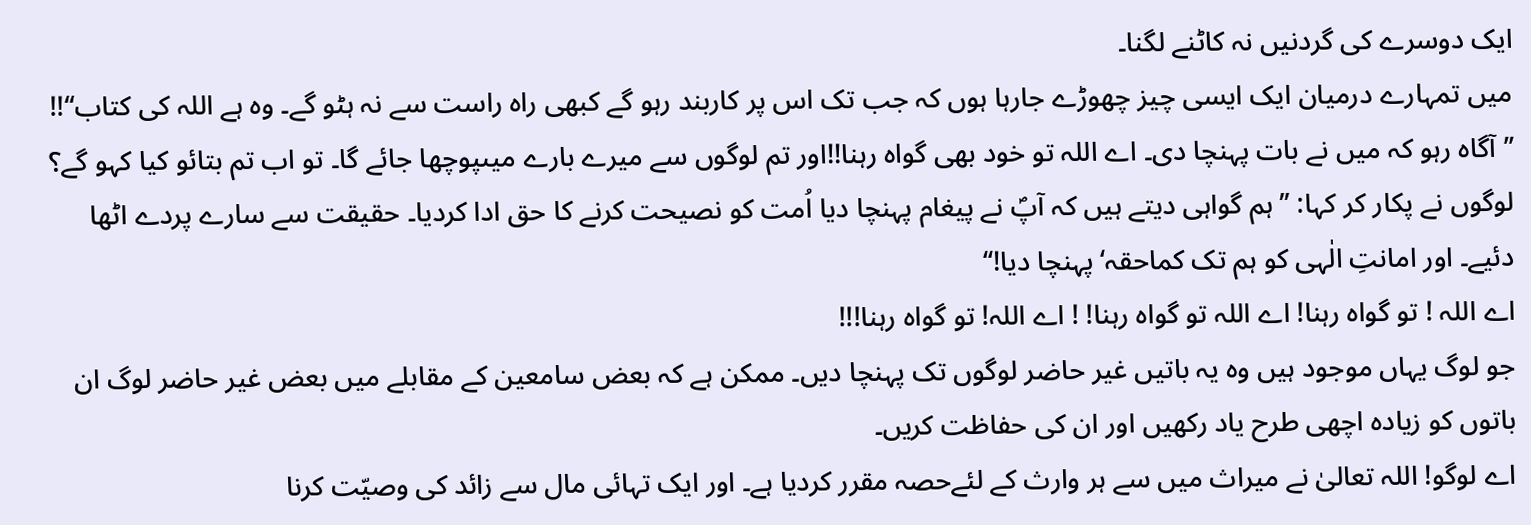ایک دوسرے کی گردنیں نہ کاٹنے لگنا۔
میں تمہارے درمیان ایک ایسی چیز چھوڑے جارہا ہوں کہ جب تک اس پر کاربند رہو گے کبھی راہ راست سے نہ ہٹو گے۔ وہ ہے اللہ کی کتاب‘‘!!
’’آگاہ رہو کہ میں نے بات پہنچا دی۔ اے اللہ تو خود بھی گواہ رہنا!!اور تم لوگوں سے میرے بارے میںپوچھا جائے گا۔ تو اب تم بتائو کیا کہو گے؟
لوگوں نے پکار کر کہا: ’’ہم گواہی دیتے ہیں کہ آپؐ نے پیغام پہنچا دیا اُمت کو نصیحت کرنے کا حق ادا کردیا۔ حقیقت سے سارے پردے اٹھا دئیے۔ اور امانتِ الٰہی کو ہم تک کماحقہ‘ پہنچا دیا!‘‘
اے اللہ ! تو گواہ رہنا! اے اللہ تو گواہ رہنا! ! اے اللہ! تو گواہ رہنا!!!
جو لوگ یہاں موجود ہیں وہ یہ باتیں غیر حاضر لوگوں تک پہنچا دیں۔ ممکن ہے کہ بعض سامعین کے مقابلے میں بعض غیر حاضر لوگ ان باتوں کو زیادہ اچھی طرح یاد رکھیں اور ان کی حفاظت کریں۔
اے لوگو! اللہ تعالیٰ نے میراث میں سے ہر وارث کے لئےحصہ مقرر کردیا ہے۔ اور ایک تہائی مال سے زائد کی وصیّت کرنا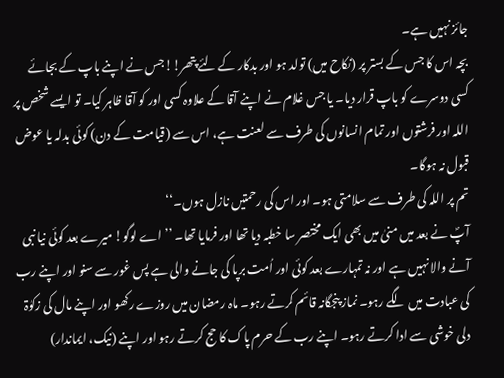جائز نہیں ہے۔
بچہ اس کا جس کے بستر پر (نکاح میں) تولد ہو اور بدکار کے لئے پتھر!!جس نے اپنے باپ کے بجائے کسی دوسرے کو باپ قرار دیا۔ یا جس غلام نے اپنے آقا کے علاوہ کسی اور کو آقا ظاہر کیا۔ تو ایسے شخص پر اللہ اور فرشتوں اور تمام انسانوں کی طرف سے لعنت ہے، اس سے (قیامت کے دن) کوئی بدلہ یا عوض قبول نہ ہوگا۔
تم پر اللہ کی طرف سے سلامتی ہو۔ اور اس کی رحمتیں نازل ہوں۔‘‘
آپؐ نے بعد میں منیٰ میں بھی ایک مختصر سا خطبہ دیا تھا اور فرمایا تھا۔ ’’ اے لوگو! میرے بعد کوئی نیا نبی آنے والا نہیں ہے اور نہ تمہارے بعد کوئی اور اُمت برپا کی جانے والی ہے پس غور سے سنو اور اپنے رب کی عبادت میں لگے رہو۔ نماز پنجگانہ قائم کرتے رہو۔ ماہ رمضان میں روزے رکھو اور اپنے مال کی زکوٰۃ دلی خوشی سے ادا کرتے رہو۔ اپنے رب کے حرم پاک کا حج کرتے رہو اور اپنے (نیک، ایماندار)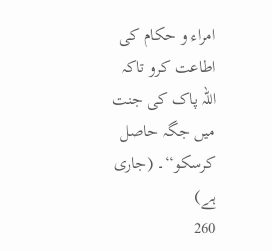امراء و حکام کی اطاعت کرو تاکہ اللہ پاک کی جنت میں جگہ حاصل کرسکو‘‘۔ (جاری ہے)
260